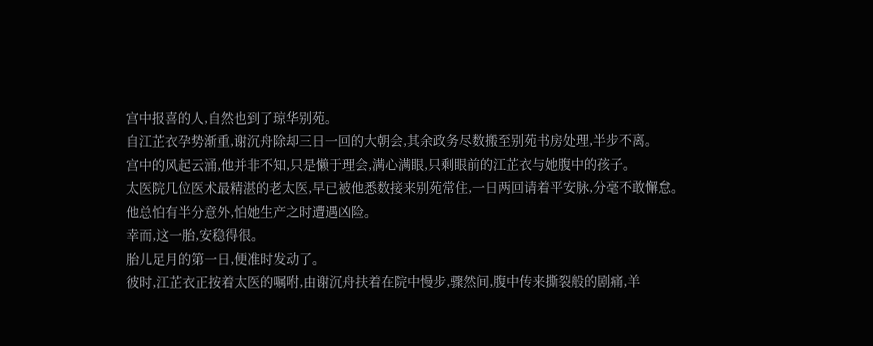宫中报喜的人,自然也到了琼华别苑。
自江芷衣孕势渐重,谢沉舟除却三日一回的大朝会,其余政务尽数搬至别苑书房处理,半步不离。
宫中的风起云涌,他并非不知,只是懒于理会,满心满眼,只剩眼前的江芷衣与她腹中的孩子。
太医院几位医术最精湛的老太医,早已被他悉数接来别苑常住,一日两回请着平安脉,分毫不敢懈怠。
他总怕有半分意外,怕她生产之时遭遇凶险。
幸而,这一胎,安稳得很。
胎儿足月的第一日,便准时发动了。
彼时,江芷衣正按着太医的嘱咐,由谢沉舟扶着在院中慢步,骤然间,腹中传来撕裂般的剧痛,羊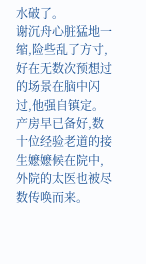水破了。
谢沉舟心脏猛地一缩,险些乱了方寸,好在无数次预想过的场景在脑中闪过,他强自镇定。
产房早已备好,数十位经验老道的接生嬷嬷候在院中,外院的太医也被尽数传唤而来。